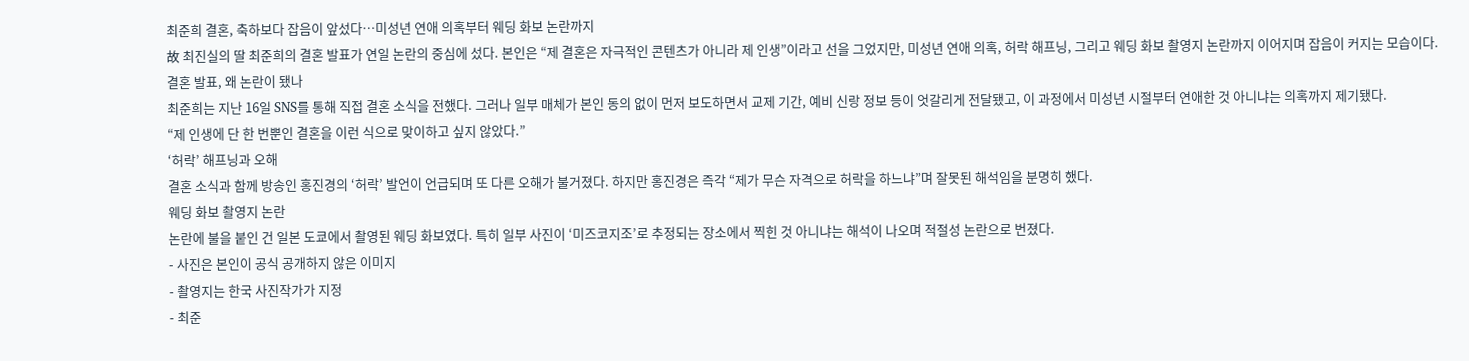최준희 결혼, 축하보다 잡음이 앞섰다…미성년 연애 의혹부터 웨딩 화보 논란까지
故 최진실의 딸 최준희의 결혼 발표가 연일 논란의 중심에 섰다. 본인은 “제 결혼은 자극적인 콘텐츠가 아니라 제 인생”이라고 선을 그었지만, 미성년 연애 의혹, 허락 해프닝, 그리고 웨딩 화보 촬영지 논란까지 이어지며 잡음이 커지는 모습이다.
결혼 발표, 왜 논란이 됐나
최준희는 지난 16일 SNS를 통해 직접 결혼 소식을 전했다. 그러나 일부 매체가 본인 동의 없이 먼저 보도하면서 교제 기간, 예비 신랑 정보 등이 엇갈리게 전달됐고, 이 과정에서 미성년 시절부터 연애한 것 아니냐는 의혹까지 제기됐다.
“제 인생에 단 한 번뿐인 결혼을 이런 식으로 맞이하고 싶지 않았다.”
‘허락’ 해프닝과 오해
결혼 소식과 함께 방송인 홍진경의 ‘허락’ 발언이 언급되며 또 다른 오해가 불거졌다. 하지만 홍진경은 즉각 “제가 무슨 자격으로 허락을 하느냐”며 잘못된 해석임을 분명히 했다.
웨딩 화보 촬영지 논란
논란에 불을 붙인 건 일본 도쿄에서 촬영된 웨딩 화보였다. 특히 일부 사진이 ‘미즈코지조’로 추정되는 장소에서 찍힌 것 아니냐는 해석이 나오며 적절성 논란으로 번졌다.
- 사진은 본인이 공식 공개하지 않은 이미지
- 촬영지는 한국 사진작가가 지정
- 최준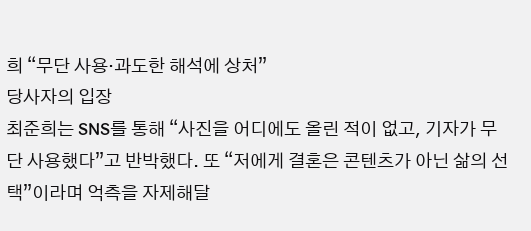희 “무단 사용·과도한 해석에 상처”
당사자의 입장
최준희는 SNS를 통해 “사진을 어디에도 올린 적이 없고, 기자가 무단 사용했다”고 반박했다. 또 “저에게 결혼은 콘텐츠가 아닌 삶의 선택”이라며 억측을 자제해달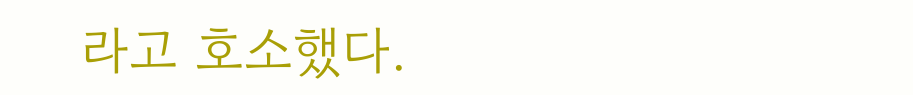라고 호소했다.